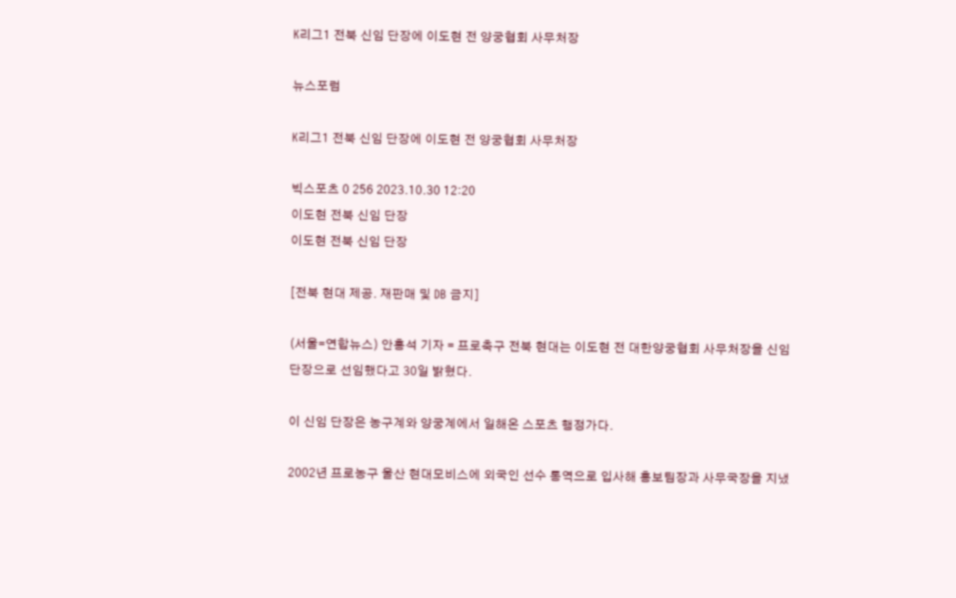K리그1 전북 신임 단장에 이도현 전 양궁협회 사무처장

뉴스포럼

K리그1 전북 신임 단장에 이도현 전 양궁협회 사무처장

빅스포츠 0 256 2023.10.30 12:20
이도현 전북 신임 단장
이도현 전북 신임 단장

[전북 현대 제공. 재판매 및 DB 금지]

(서울=연합뉴스) 안홍석 기자 = 프로축구 전북 현대는 이도현 전 대한양궁협회 사무처장을 신임 단장으로 선임했다고 30일 밝혔다.

이 신임 단장은 농구계와 양궁계에서 일해온 스포츠 행정가다.

2002년 프로농구 울산 현대모비스에 외국인 선수 통역으로 입사해 홍보팀장과 사무국장을 지냈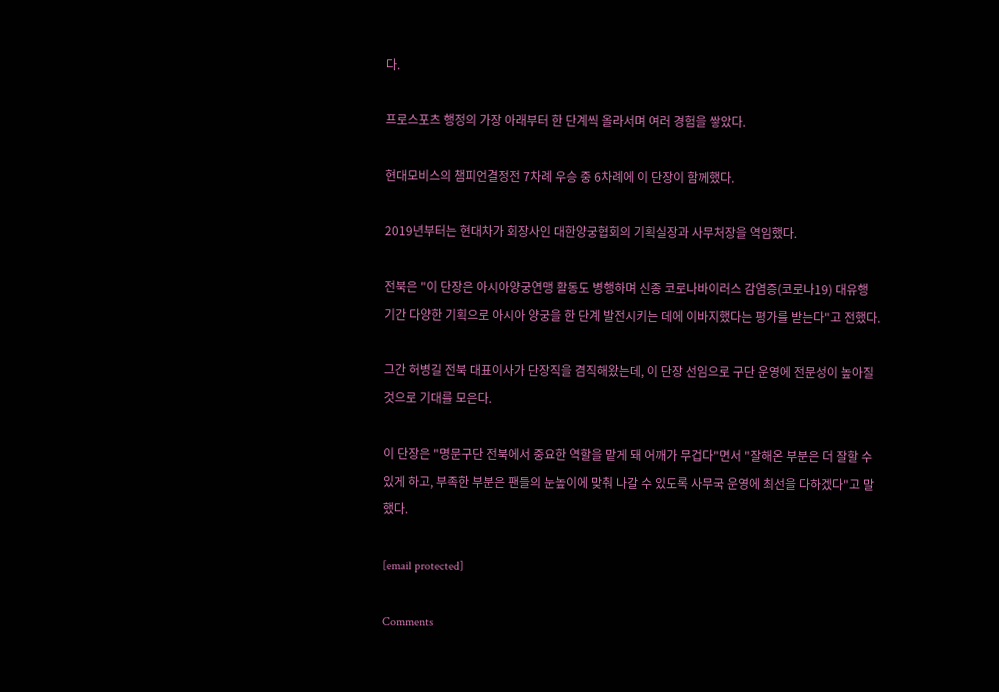다.

프로스포츠 행정의 가장 아래부터 한 단계씩 올라서며 여러 경험을 쌓았다.

현대모비스의 챔피언결정전 7차례 우승 중 6차례에 이 단장이 함께했다.

2019년부터는 현대차가 회장사인 대한양궁협회의 기획실장과 사무처장을 역임했다.

전북은 "이 단장은 아시아양궁연맹 활동도 병행하며 신종 코로나바이러스 감염증(코로나19) 대유행 기간 다양한 기획으로 아시아 양궁을 한 단계 발전시키는 데에 이바지했다는 평가를 받는다"고 전했다.

그간 허병길 전북 대표이사가 단장직을 겸직해왔는데, 이 단장 선임으로 구단 운영에 전문성이 높아질 것으로 기대를 모은다.

이 단장은 "명문구단 전북에서 중요한 역할을 맡게 돼 어깨가 무겁다"면서 "잘해온 부분은 더 잘할 수 있게 하고, 부족한 부분은 팬들의 눈높이에 맞춰 나갈 수 있도록 사무국 운영에 최선을 다하겠다"고 말했다.

[email protected]

Comments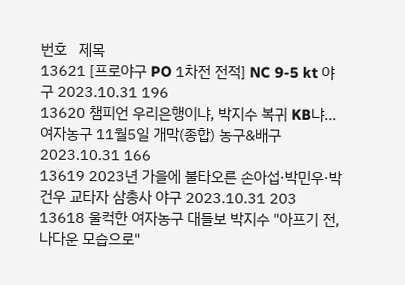번호   제목
13621 [프로야구 PO 1차전 전적] NC 9-5 kt 야구 2023.10.31 196
13620 챔피언 우리은행이냐, 박지수 복귀 KB냐…여자농구 11월5일 개막(종합) 농구&배구 2023.10.31 166
13619 2023년 가을에 불타오른 손아섭·박민우·박건우 교타자 삼총사 야구 2023.10.31 203
13618 울컥한 여자농구 대들보 박지수 "아프기 전, 나다운 모습으로"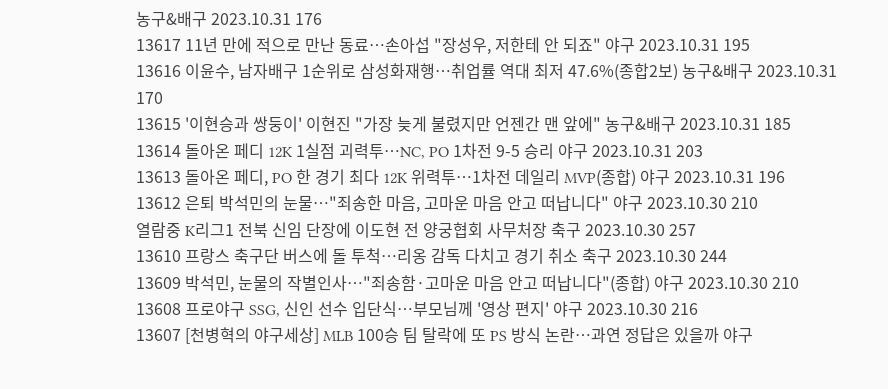농구&배구 2023.10.31 176
13617 11년 만에 적으로 만난 동료…손아섭 "장성우, 저한테 안 되죠" 야구 2023.10.31 195
13616 이윤수, 남자배구 1순위로 삼성화재행…취업률 역대 최저 47.6%(종합2보) 농구&배구 2023.10.31 170
13615 '이현승과 쌍둥이' 이현진 "가장 늦게 불렸지만 언젠간 맨 앞에" 농구&배구 2023.10.31 185
13614 돌아온 페디 12K 1실점 괴력투…NC, PO 1차전 9-5 승리 야구 2023.10.31 203
13613 돌아온 페디, PO 한 경기 최다 12K 위력투…1차전 데일리 MVP(종합) 야구 2023.10.31 196
13612 은퇴 박석민의 눈물…"죄송한 마음, 고마운 마음 안고 떠납니다" 야구 2023.10.30 210
열람중 K리그1 전북 신임 단장에 이도현 전 양궁협회 사무처장 축구 2023.10.30 257
13610 프랑스 축구단 버스에 돌 투척…리옹 감독 다치고 경기 취소 축구 2023.10.30 244
13609 박석민, 눈물의 작별인사…"죄송함·고마운 마음 안고 떠납니다"(종합) 야구 2023.10.30 210
13608 프로야구 SSG, 신인 선수 입단식…부모님께 '영상 편지' 야구 2023.10.30 216
13607 [천병혁의 야구세상] MLB 100승 팀 탈락에 또 PS 방식 논란…과연 정답은 있을까 야구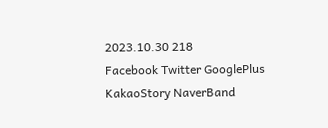2023.10.30 218
Facebook Twitter GooglePlus KakaoStory NaverBand